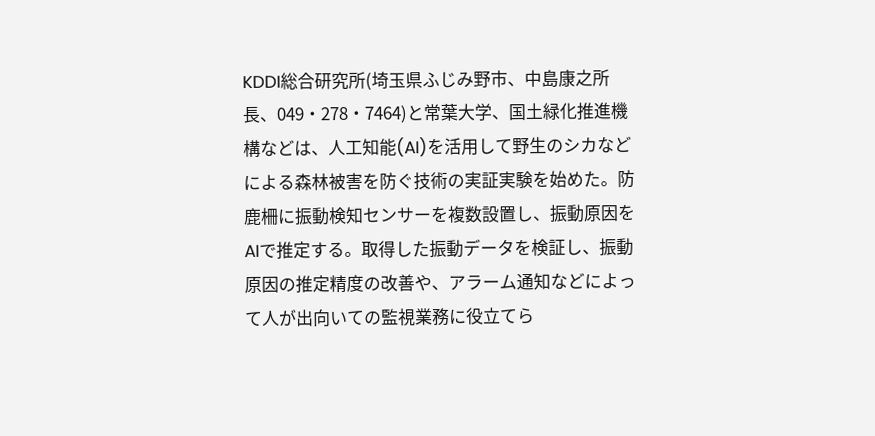KDDI総合研究所(埼玉県ふじみ野市、中島康之所長、049・278・7464)と常葉大学、国土緑化推進機構などは、人工知能(AI)を活用して野生のシカなどによる森林被害を防ぐ技術の実証実験を始めた。防鹿柵に振動検知センサーを複数設置し、振動原因をAIで推定する。取得した振動データを検証し、振動原因の推定精度の改善や、アラーム通知などによって人が出向いての監視業務に役立てら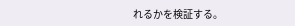れるかを検証する。